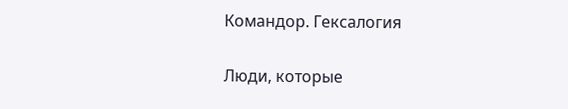Командор. Гексалогия

Люди, которые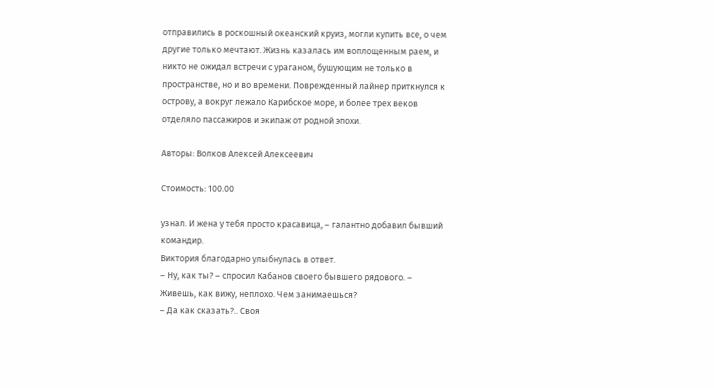отправились в роскошный океанский круиз, могли купить все, о чем другие только мечтают. Жизнь казалась им воплощенным раем, и никто не ожидал встречи с ураганом, бушующим не только в пространстве, но и во времени. Поврежденный лайнер приткнулся к острову, а вокруг лежало Карибское море, и более трех веков отделяло пассажиров и экипаж от родной эпохи.

Авторы: Волков Алексей Алексеевич

Стоимость: 100.00

узнал. И жена у тебя просто красавица, – галантно добавил бывший командир.
Виктория благодарно улыбнулась в ответ.
– Ну, как ты? – спросил Кабанов своего бывшего рядового. – Живешь, как вижу, неплохо. Чем занимаешься?
– Да как сказать?.. Своя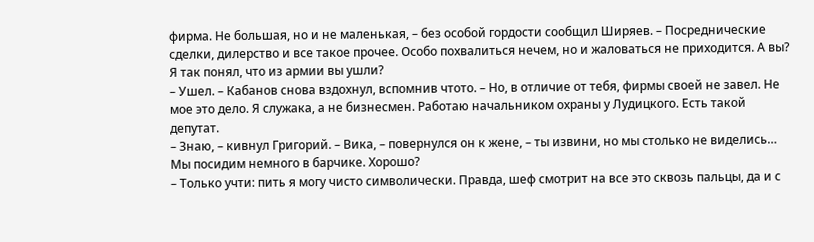фирма. Не большая, но и не маленькая, – без особой гордости сообщил Ширяев. – Посреднические сделки, дилерство и все такое прочее. Особо похвалиться нечем, но и жаловаться не приходится. А вы? Я так понял, что из армии вы ушли?
– Ушел. – Кабанов снова вздохнул, вспомнив чтото. – Но, в отличие от тебя, фирмы своей не завел. Не мое это дело. Я служака, а не бизнесмен. Работаю начальником охраны у Лудицкого. Есть такой депутат.
– Знаю, – кивнул Григорий. – Вика, – повернулся он к жене, – ты извини, но мы столько не виделись… Мы посидим немного в барчике. Хорошо?
– Только учти: пить я могу чисто символически. Правда, шеф смотрит на все это сквозь пальцы, да и с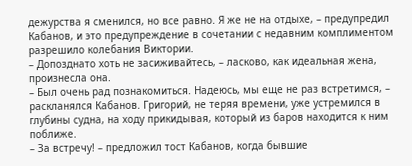дежурства я сменился, но все равно. Я же не на отдыхе, – предупредил Кабанов, и это предупреждение в сочетании с недавним комплиментом разрешило колебания Виктории.
– Допозднато хоть не засиживайтесь, – ласково, как идеальная жена, произнесла она.
– Был очень рад познакомиться. Надеюсь, мы еще не раз встретимся, – раскланялся Кабанов. Григорий, не теряя времени, уже устремился в глубины судна, на ходу прикидывая, который из баров находится к ним поближе.
– За встречу! – предложил тост Кабанов, когда бывшие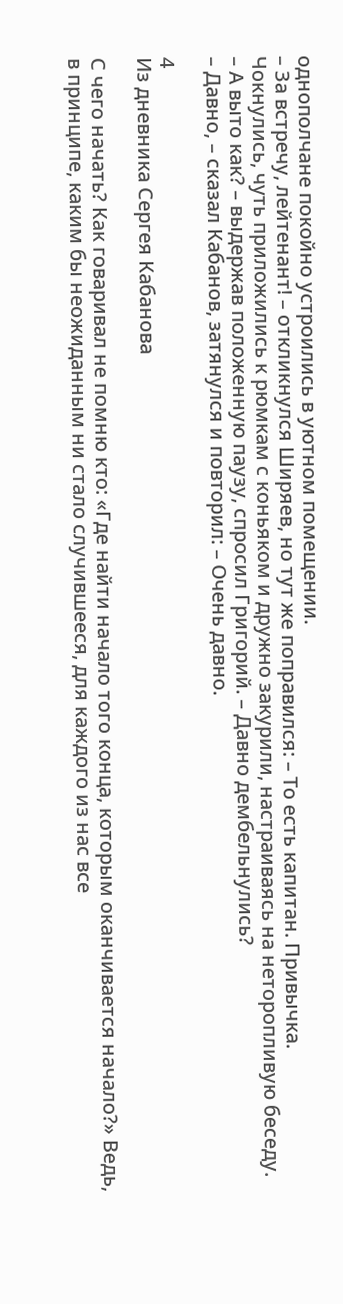однополчане покойно устроились в уютном помещении.
– За встречу, лейтенант! – откликнулся Ширяев, но тут же поправился: – То есть капитан. Привычка.
Чокнулись, чуть приложились к рюмкам с коньяком и дружно закурили, настраиваясь на неторопливую беседу.
– А выто как? – выдержав положенную паузу, спросил Григорий. – Давно дембельнулись?
– Давно, – сказал Кабанов, затянулся и повторил: – Очень давно.

4
Из дневника Сергея Кабанова

С чего начать? Как говаривал не помню кто: «Где найти начало того конца, которым оканчивается начало?» Ведь, в принципе, каким бы неожиданным ни стало случившееся, для каждого из нас все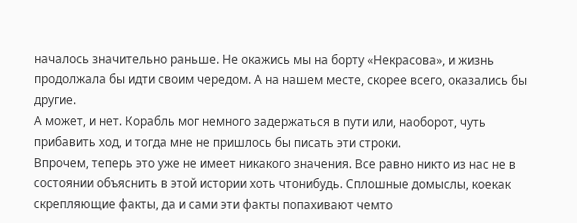началось значительно раньше. Не окажись мы на борту «Некрасова», и жизнь продолжала бы идти своим чередом. А на нашем месте, скорее всего, оказались бы другие.
А может, и нет. Корабль мог немного задержаться в пути или, наоборот, чуть прибавить ход, и тогда мне не пришлось бы писать эти строки.
Впрочем, теперь это уже не имеет никакого значения. Все равно никто из нас не в состоянии объяснить в этой истории хоть чтонибудь. Сплошные домыслы, коекак скрепляющие факты, да и сами эти факты попахивают чемто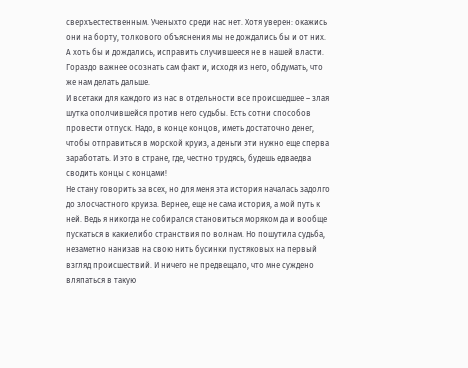сверхъестественным. Ученыхто среди нас нет. Хотя уверен: окажись они на борту, толкового объяснения мы не дождались бы и от них. А хоть бы и дождались, исправить случившееся не в нашей власти. Гораздо важнее осознать сам факт и, исходя из него, обдумать, что же нам делать дальше.
И всетаки для каждого из нас в отдельности все происшедшее – злая шутка ополчившейся против него судьбы. Есть сотни способов провести отпуск. Надо, в конце концов, иметь достаточно денег, чтобы отправиться в морской круиз, а деньги эти нужно еще сперва заработать. И это в стране, где, честно трудясь, будешь едваедва сводить концы с концами!
Не стану говорить за всех, но для меня эта история началась задолго до злосчастного круиза. Вернее, еще не сама история, а мой путь к ней. Ведь я никогда не собирался становиться моряком да и вообще пускаться в какиелибо странствия по волнам. Но пошутила судьба, незаметно нанизав на свою нить бусинки пустяковых на первый взгляд происшествий. И ничего не предвещало, что мне суждено вляпаться в такую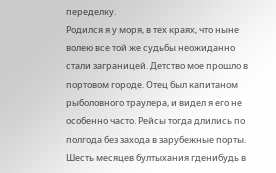переделку.
Родился я у моря, в тех краях, что ныне волею все той же судьбы неожиданно стали заграницей. Детство мое прошло в портовом городе. Отец был капитаном рыболовного траулера, и видел я его не особенно часто. Рейсы тогда длились по полгода без захода в зарубежные порты. Шесть месяцев бултыхания гденибудь в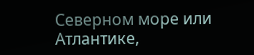Северном море или Атлантике,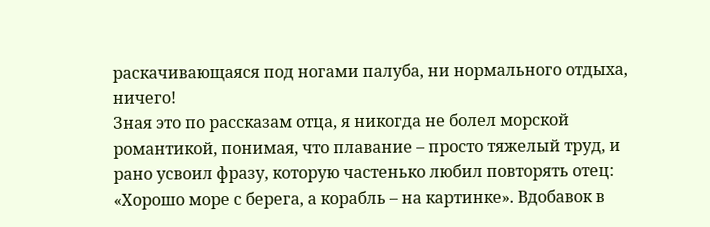раскачивающаяся под ногами палуба, ни нормального отдыха, ничего!
Зная это по рассказам отца, я никогда не болел морской романтикой, понимая, что плавание – просто тяжелый труд, и рано усвоил фразу, которую частенько любил повторять отец: «Хорошо море с берега, а корабль – на картинке». Вдобавок в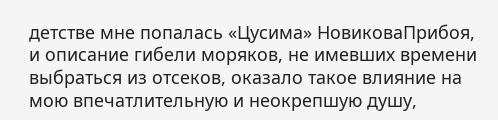детстве мне попалась «Цусима» НовиковаПрибоя, и описание гибели моряков, не имевших времени выбраться из отсеков, оказало такое влияние на мою впечатлительную и неокрепшую душу,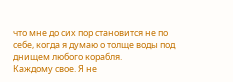что мне до сих пор становится не по себе, когда я думаю о толще воды под днищем любого корабля.
Каждому свое. Я не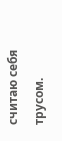считаю себя трусом.